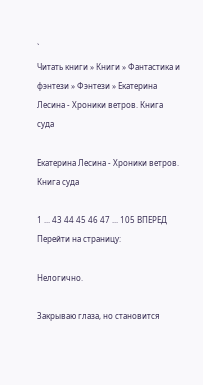`
Читать книги » Книги » Фантастика и фэнтези » Фэнтези » Екатерина Лесина - Хроники ветров. Книга суда

Екатерина Лесина - Хроники ветров. Книга суда

1 ... 43 44 45 46 47 ... 105 ВПЕРЕД
Перейти на страницу:

Нелогично.

Закрываю глаза, но становится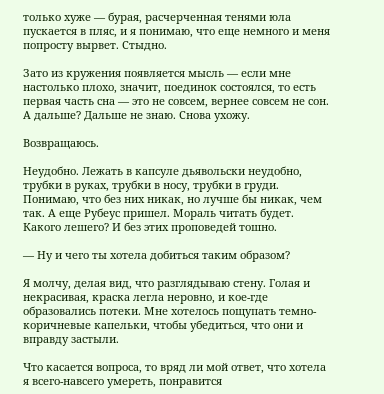только хуже — бурая, расчерченная тенями юла пускается в пляс, и я понимаю, что еще немного и меня попросту вырвет. Стыдно.

Зато из кружения появляется мысль — если мне настолько плохо, значит, поединок состоялся, то есть первая часть сна — это не совсем, вернее совсем не сон. А дальше? Дальше не знаю. Снова ухожу.

Возвращаюсь.

Неудобно. Лежать в капсуле дьявольски неудобно, трубки в руках, трубки в носу, трубки в груди. Понимаю, что без них никак, но лучше бы никак, чем так. А еще Рубеус пришел. Мораль читать будет. Какого лешего? И без этих проповедей тошно.

— Ну и чего ты хотела добиться таким образом?

Я молчу, делая вид, что разглядываю стену. Голая и некрасивая, краска легла неровно, и кое-где образовались потеки. Мне хотелось пощупать темно-коричневые капельки, чтобы убедиться, что они и вправду застыли.

Что касается вопроса, то вряд ли мой ответ, что хотела я всего-навсего умереть, понравится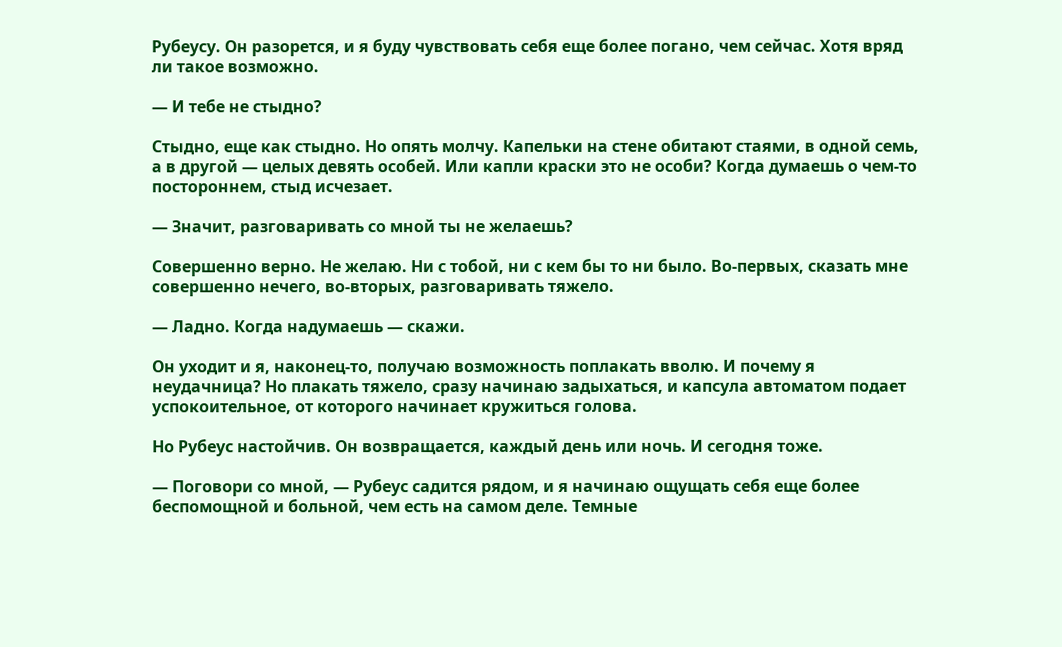Рубеусу. Он разорется, и я буду чувствовать себя еще более погано, чем сейчас. Хотя вряд ли такое возможно.

— И тебе не стыдно?

Стыдно, еще как стыдно. Но опять молчу. Капельки на стене обитают стаями, в одной семь, а в другой — целых девять особей. Или капли краски это не особи? Когда думаешь о чем-то постороннем, стыд исчезает.

— Значит, разговаривать со мной ты не желаешь?

Совершенно верно. Не желаю. Ни с тобой, ни с кем бы то ни было. Во-первых, сказать мне совершенно нечего, во-вторых, разговаривать тяжело.

— Ладно. Когда надумаешь — скажи.

Он уходит и я, наконец-то, получаю возможность поплакать вволю. И почему я неудачница? Но плакать тяжело, сразу начинаю задыхаться, и капсула автоматом подает успокоительное, от которого начинает кружиться голова.

Но Рубеус настойчив. Он возвращается, каждый день или ночь. И сегодня тоже.

— Поговори со мной, — Рубеус садится рядом, и я начинаю ощущать себя еще более беспомощной и больной, чем есть на самом деле. Темные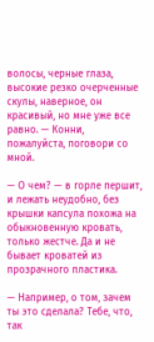волосы, черные глаза, высокие резко очерченные скулы, наверное, он красивый, но мне уже все равно. — Конни, пожалуйста, поговори со мной.

— О чем? — в горле першит, и лежать неудобно, без крышки капсула похожа на обыкновенную кровать, только жестче. Да и не бывает кроватей из прозрачного пластика.

— Например, о том, зачем ты это сделала? Тебе, что, так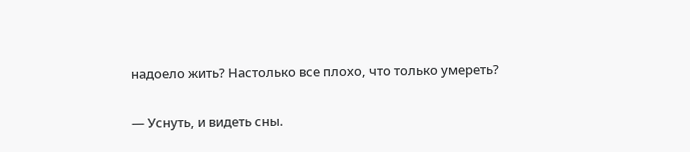надоело жить? Настолько все плохо, что только умереть?

— Уснуть, и видеть сны.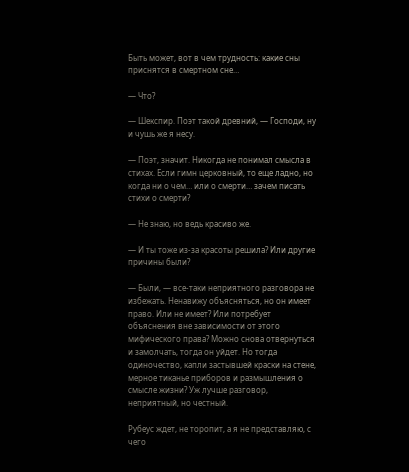Быть может, вот в чем трудность: какие сны приснятся в смертном сне…

— Что?

— Шекспир. Поэт такой древний, — Господи, ну и чушь же я несу.

— Поэт, значит. Никогда не понимал смысла в стихах. Если гимн церковный, то еще ладно, но когда ни о чем… или о смерти… зачем писать стихи о смерти?

— Не знаю, но ведь красиво же.

— И ты тоже из-за красоты решила? Или другие причины были?

— Были, — все-таки неприятного разговора не избежать. Ненавижу объясняться, но он имеет право. Или не имеет? Или потребует объяснения вне зависимости от этого мифического права? Можно снова отвернуться и замолчать, тогда он уйдет. Но тогда одиночество, капли застывшей краски на стене, мерное тиканье приборов и размышления о смысле жизни? Уж лучше разговор, неприятный, но честный.

Рубеус ждет, не торопит, а я не представляю, с чего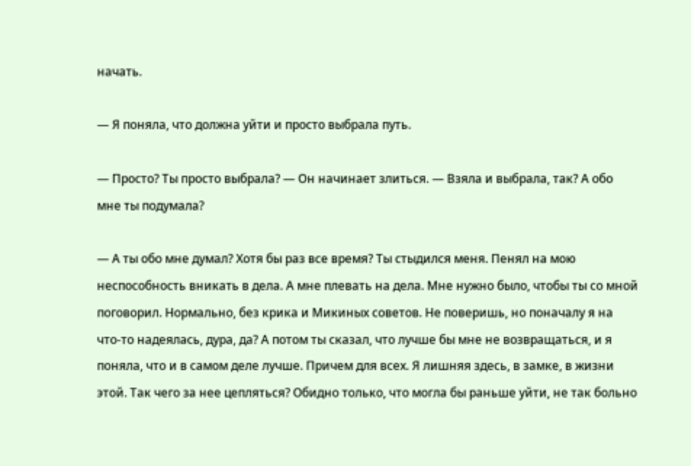начать.

— Я поняла, что должна уйти и просто выбрала путь.

— Просто? Ты просто выбрала? — Он начинает злиться. — Взяла и выбрала, так? А обо мне ты подумала?

— А ты обо мне думал? Хотя бы раз все время? Ты стыдился меня. Пенял на мою неспособность вникать в дела. А мне плевать на дела. Мне нужно было, чтобы ты со мной поговорил. Нормально, без крика и Микиных советов. Не поверишь, но поначалу я на что-то надеялась, дура, да? А потом ты сказал, что лучше бы мне не возвращаться, и я поняла, что и в самом деле лучше. Причем для всех. Я лишняя здесь, в замке, в жизни этой. Так чего за нее цепляться? Обидно только, что могла бы раньше уйти, не так больно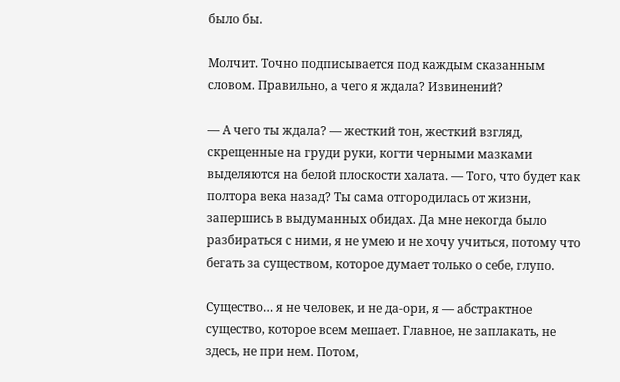было бы.

Молчит. Точно подписывается под каждым сказанным словом. Правильно, а чего я ждала? Извинений?

— А чего ты ждала? — жесткий тон, жесткий взгляд, скрещенные на груди руки, когти черными мазками выделяются на белой плоскости халата. — Того, что будет как полтора века назад? Ты сама отгородилась от жизни, запершись в выдуманных обидах. Да мне некогда было разбираться с ними, я не умею и не хочу учиться, потому что бегать за существом, которое думает только о себе, глупо.

Существо… я не человек, и не да-ори, я — абстрактное существо, которое всем мешает. Главное, не заплакать, не здесь, не при нем. Потом,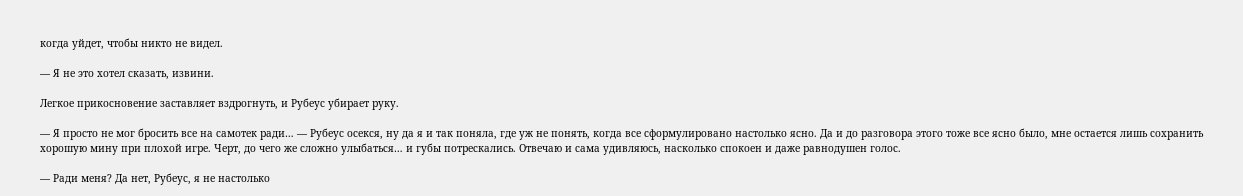когда уйдет, чтобы никто не видел.

— Я не это хотел сказать, извини.

Легкое прикосновение заставляет вздрогнуть, и Рубеус убирает руку.

— Я просто не мог бросить все на самотек ради… — Рубеус осекся, ну да я и так поняла, где уж не понять, когда все сформулировано настолько ясно. Да и до разговора этого тоже все ясно было, мне остается лишь сохранить хорошую мину при плохой игре. Черт, до чего же сложно улыбаться… и губы потрескались. Отвечаю и сама удивляюсь, насколько спокоен и даже равнодушен голос.

— Ради меня? Да нет, Рубеус, я не настолько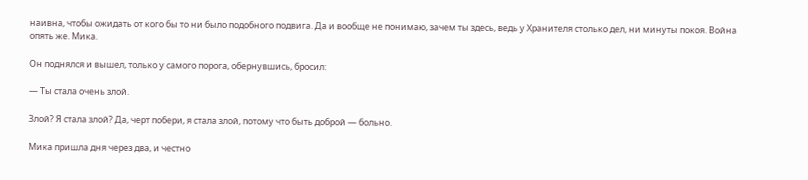наивна, чтобы ожидать от кого бы то ни было подобного подвига. Да и вообще не понимаю, зачем ты здесь, ведь у Хранителя столько дел, ни минуты покоя. Война опять же. Мика.

Он поднялся и вышел, только у самого порога, обернувшись, бросил:

— Ты стала очень злой.

Злой? Я стала злой? Да, черт побери, я стала злой, потому что быть доброй — больно.

Мика пришла дня через два, и честно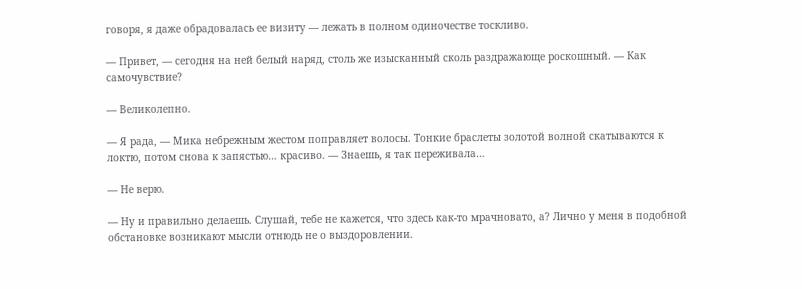говоря, я даже обрадовалась ее визиту — лежать в полном одиночестве тоскливо.

— Привет, — сегодня на ней белый наряд, столь же изысканный сколь раздражающе роскошный. — Как самочувствие?

— Великолепно.

— Я рада, — Мика небрежным жестом поправляет волосы. Тонкие браслеты золотой волной скатываются к локтю, потом снова к запястью… красиво. — Знаешь, я так переживала…

— Не верю.

— Ну и правильно делаешь. Слушай, тебе не кажется, что здесь как-то мрачновато, а? Лично у меня в подобной обстановке возникают мысли отнюдь не о выздоровлении.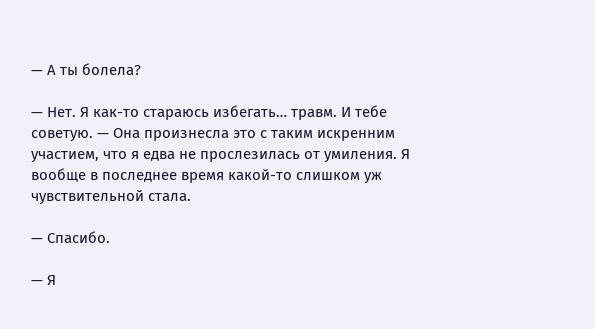— А ты болела?

— Нет. Я как-то стараюсь избегать… травм. И тебе советую. — Она произнесла это с таким искренним участием, что я едва не прослезилась от умиления. Я вообще в последнее время какой-то слишком уж чувствительной стала.

— Спасибо.

— Я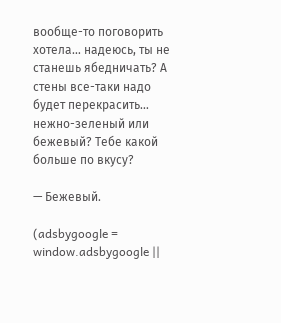вообще-то поговорить хотела… надеюсь, ты не станешь ябедничать? А стены все-таки надо будет перекрасить… нежно-зеленый или бежевый? Тебе какой больше по вкусу?

— Бежевый.

(adsbygoogle = window.adsbygoogle ||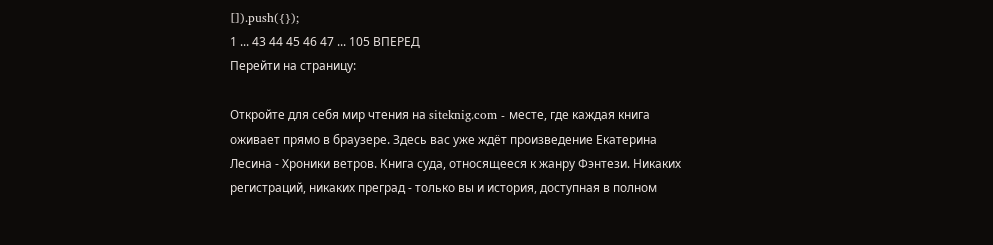[]).push({});
1 ... 43 44 45 46 47 ... 105 ВПЕРЕД
Перейти на страницу:

Откройте для себя мир чтения на siteknig.com - месте, где каждая книга оживает прямо в браузере. Здесь вас уже ждёт произведение Екатерина Лесина - Хроники ветров. Книга суда, относящееся к жанру Фэнтези. Никаких регистраций, никаких преград - только вы и история, доступная в полном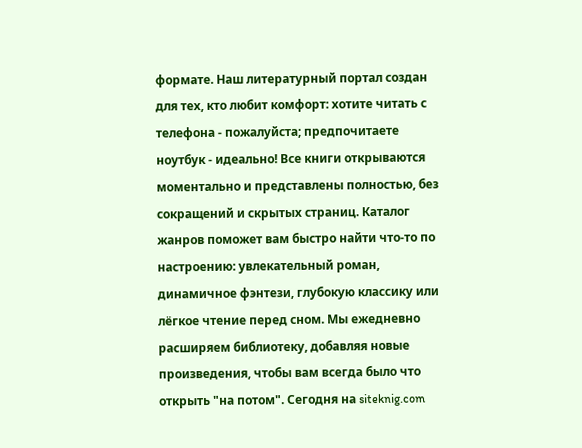формате. Наш литературный портал создан для тех, кто любит комфорт: хотите читать с телефона - пожалуйста; предпочитаете ноутбук - идеально! Все книги открываются моментально и представлены полностью, без сокращений и скрытых страниц. Каталог жанров поможет вам быстро найти что-то по настроению: увлекательный роман, динамичное фэнтези, глубокую классику или лёгкое чтение перед сном. Мы ежедневно расширяем библиотеку, добавляя новые произведения, чтобы вам всегда было что открыть "на потом". Сегодня на siteknig.com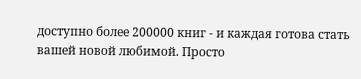доступно более 200000 книг - и каждая готова стать вашей новой любимой. Просто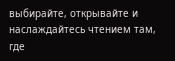выбирайте, открывайте и наслаждайтесь чтением там, где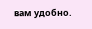вам удобно.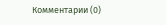Комментарии (0)